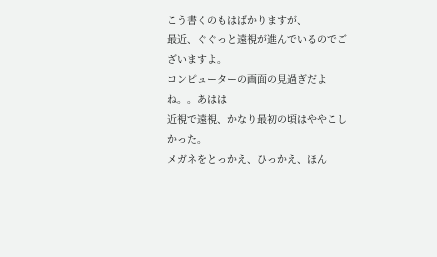こう書くのもはばかりますが、
最近、ぐぐっと遠視が進んでいるのでございますよ。
コンピューターの画面の見過ぎだよね。。あはは
近視で遠視、かなり最初の頃はややこしかった。
メガネをとっかえ、ひっかえ、ほん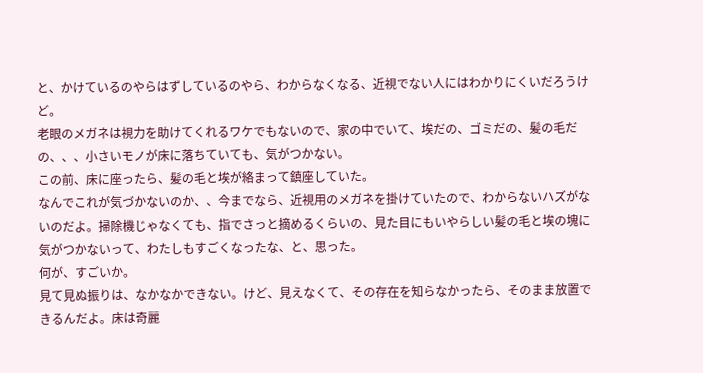と、かけているのやらはずしているのやら、わからなくなる、近視でない人にはわかりにくいだろうけど。
老眼のメガネは視力を助けてくれるワケでもないので、家の中でいて、埃だの、ゴミだの、髪の毛だの、、、小さいモノが床に落ちていても、気がつかない。
この前、床に座ったら、髪の毛と埃が絡まって鎮座していた。
なんでこれが気づかないのか、、今までなら、近視用のメガネを掛けていたので、わからないハズがないのだよ。掃除機じゃなくても、指でさっと摘めるくらいの、見た目にもいやらしい髪の毛と埃の塊に気がつかないって、わたしもすごくなったな、と、思った。
何が、すごいか。
見て見ぬ振りは、なかなかできない。けど、見えなくて、その存在を知らなかったら、そのまま放置できるんだよ。床は奇麗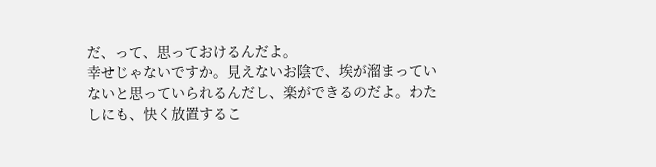だ、って、思っておけるんだよ。
幸せじゃないですか。見えないお陰で、埃が溜まっていないと思っていられるんだし、楽ができるのだよ。わたしにも、快く放置するこ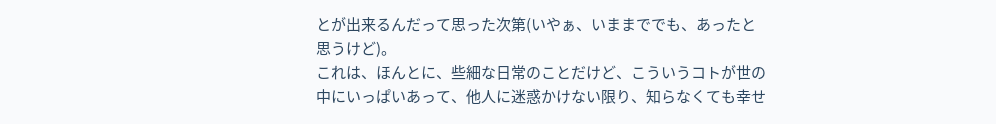とが出来るんだって思った次第(いやぁ、いままででも、あったと思うけど)。
これは、ほんとに、些細な日常のことだけど、こういうコトが世の中にいっぱいあって、他人に迷惑かけない限り、知らなくても幸せ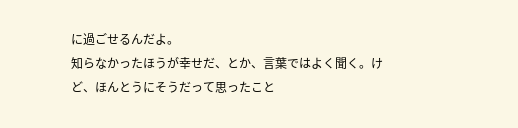に過ごせるんだよ。
知らなかったほうが幸せだ、とか、言葉ではよく聞く。けど、ほんとうにそうだって思ったこと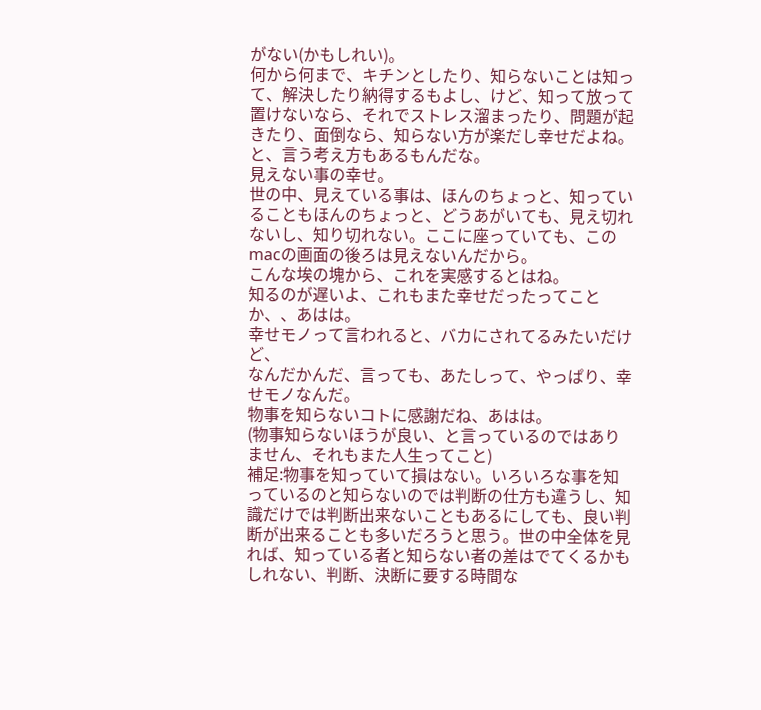がない(かもしれい)。
何から何まで、キチンとしたり、知らないことは知って、解決したり納得するもよし、けど、知って放って置けないなら、それでストレス溜まったり、問題が起きたり、面倒なら、知らない方が楽だし幸せだよね。
と、言う考え方もあるもんだな。
見えない事の幸せ。
世の中、見えている事は、ほんのちょっと、知っていることもほんのちょっと、どうあがいても、見え切れないし、知り切れない。ここに座っていても、このmacの画面の後ろは見えないんだから。
こんな埃の塊から、これを実感するとはね。
知るのが遅いよ、これもまた幸せだったってことか、、あはは。
幸せモノって言われると、バカにされてるみたいだけど、
なんだかんだ、言っても、あたしって、やっぱり、幸せモノなんだ。
物事を知らないコトに感謝だね、あはは。
(物事知らないほうが良い、と言っているのではありません、それもまた人生ってこと)
補足:物事を知っていて損はない。いろいろな事を知っているのと知らないのでは判断の仕方も違うし、知識だけでは判断出来ないこともあるにしても、良い判断が出来ることも多いだろうと思う。世の中全体を見れば、知っている者と知らない者の差はでてくるかもしれない、判断、決断に要する時間な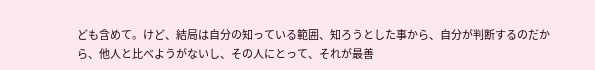ども含めて。けど、結局は自分の知っている範囲、知ろうとした事から、自分が判断するのだから、他人と比べようがないし、その人にとって、それが最善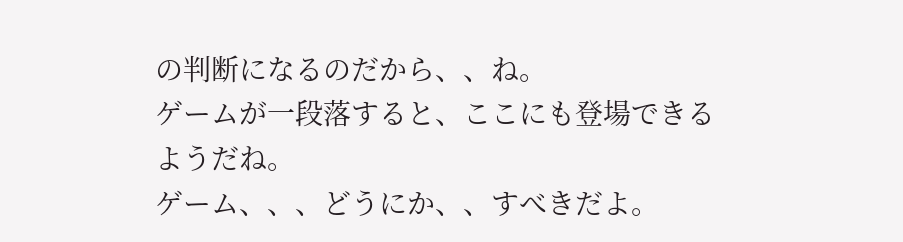の判断になるのだから、、ね。
ゲームが一段落すると、ここにも登場できるようだね。
ゲーム、、、どうにか、、すべきだよ。